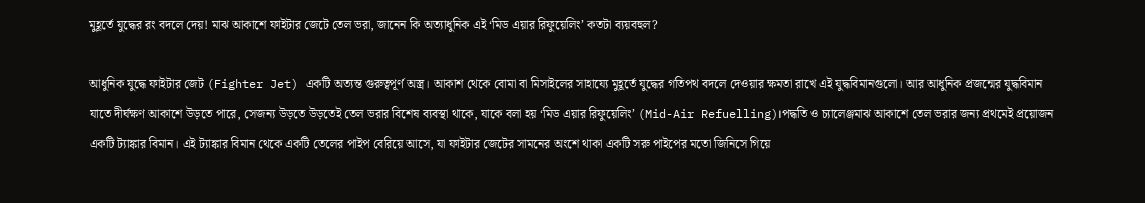মুহূর্তে যুদ্ধের রং বদলে দেয়! মাঝ আকাশে ফাইটার জেটে তেল ভরা, জানেন কি অত্যাধুনিক এই ‘মিড এয়ার রিফুয়েলিং’ কতটা ব্যয়বহুল?

আধুনিক যুদ্ধে ফাইটার জেট (Fighter Jet) একটি অত্যন্ত গুরুত্বপূর্ণ অস্ত্র। আকাশ থেকে বোমা বা মিসাইলের সাহায্যে মুহূর্তে যুদ্ধের গতিপথ বদলে দেওয়ার ক্ষমতা রাখে এই যুদ্ধবিমানগুলো। আর আধুনিক প্রজন্মের যুদ্ধবিমান যাতে দীর্ঘক্ষণ আকাশে উড়তে পারে, সেজন্য উড়তে উড়তেই তেল ভরার বিশেষ ব্যবস্থা থাকে, যাকে বলা হয় ‘মিড এয়ার রিফুয়েলিং’ (Mid-Air Refuelling)।পদ্ধতি ও চ্যালেঞ্জমাঝ আকাশে তেল ভরার জন্য প্রথমেই প্রয়োজন একটি ট্যাঙ্কার বিমান। এই ট্যাঙ্কার বিমান থেকে একটি তেলের পাইপ বেরিয়ে আসে, যা ফাইটার জেটের সামনের অংশে থাকা একটি সরু পাইপের মতো জিনিসে গিয়ে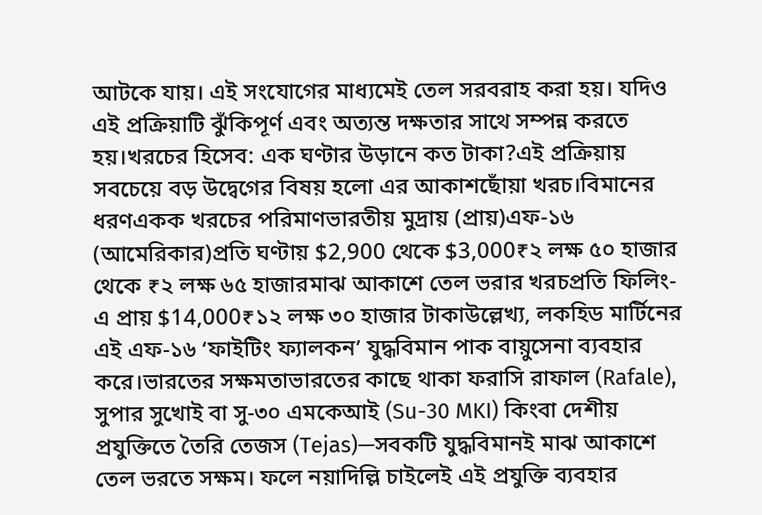আটকে যায়। এই সংযোগের মাধ্যমেই তেল সরবরাহ করা হয়। যদিও এই প্রক্রিয়াটি ঝুঁকিপূর্ণ এবং অত্যন্ত দক্ষতার সাথে সম্পন্ন করতে হয়।খরচের হিসেব: এক ঘণ্টার উড়ানে কত টাকা?এই প্রক্রিয়ায় সবচেয়ে বড় উদ্বেগের বিষয় হলো এর আকাশছোঁয়া খরচ।বিমানের ধরণএকক খরচের পরিমাণভারতীয় মুদ্রায় (প্রায়)এফ-১৬ (আমেরিকার)প্রতি ঘণ্টায় $2,900 থেকে $3,000₹২ লক্ষ ৫০ হাজার থেকে ₹২ লক্ষ ৬৫ হাজারমাঝ আকাশে তেল ভরার খরচপ্রতি ফিলিং-এ প্রায় $14,000₹১২ লক্ষ ৩০ হাজার টাকাউল্লেখ্য, লকহিড মার্টিনের এই এফ-১৬ ‘ফাইটিং ফ্যালকন’ যুদ্ধবিমান পাক বায়ুসেনা ব্যবহার করে।ভারতের সক্ষমতাভারতের কাছে থাকা ফরাসি রাফাল (Rafale), সুপার সুখোই বা সু-৩০ এমকেআই (Su-30 MKI) কিংবা দেশীয় প্রযুক্তিতে তৈরি তেজস (Tejas)—সবকটি যুদ্ধবিমানই মাঝ আকাশে তেল ভরতে সক্ষম। ফলে নয়াদিল্লি চাইলেই এই প্রযুক্তি ব্যবহার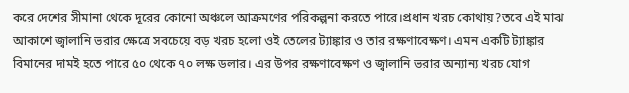করে দেশের সীমানা থেকে দূরের কোনো অঞ্চলে আক্রমণের পরিকল্পনা করতে পারে।প্রধান খরচ কোথায়?তবে এই মাঝ আকাশে জ্বালানি ভরার ক্ষেত্রে সবচেয়ে বড় খরচ হলো ওই তেলের ট্যাঙ্কার ও তার রক্ষণাবেক্ষণ। এমন একটি ট্যাঙ্কার বিমানের দামই হতে পারে ৫০ থেকে ৭০ লক্ষ ডলার। এর উপর রক্ষণাবেক্ষণ ও জ্বালানি ভরার অন্যান্য খরচ যোগ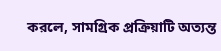করলে, সামগ্রিক প্রক্রিয়াটি অত্যন্ত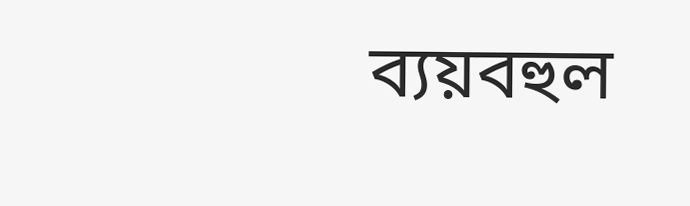ব্যয়বহুল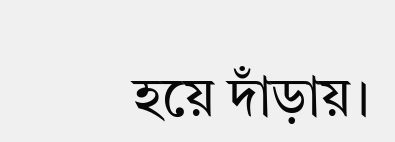হয়ে দাঁড়ায়।